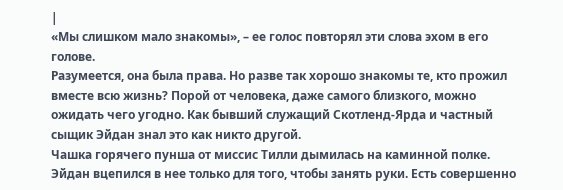|
«Мы слишком мало знакомы», – ее голос повторял эти слова эхом в его голове.
Разумеется, она была права. Но разве так хорошо знакомы те, кто прожил вместе всю жизнь? Порой от человека, даже самого близкого, можно ожидать чего угодно. Как бывший служащий Скотленд-Ярда и частный сыщик Эйдан знал это как никто другой.
Чашка горячего пунша от миссис Тилли дымилась на каминной полке. Эйдан вцепился в нее только для того, чтобы занять руки. Есть совершенно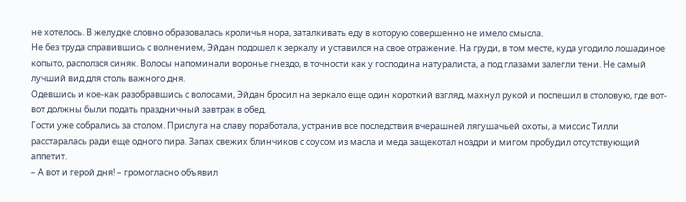не хотелось. В желудке словно образовалась кроличья нора, заталкивать еду в которую совершенно не имело смысла.
Не без труда справившись с волнением, Эйдан подошел к зеркалу и уставился на свое отражение. На груди, в том месте, куда угодило лошадиное копыто, расползся синяк. Волосы напоминали воронье гнездо, в точности как у господина натуралиста, а под глазами залегли тени. Не самый лучший вид для столь важного дня.
Одевшись и кое-как разобравшись с волосами, Эйдан бросил на зеркало еще один короткий взгляд, махнул рукой и поспешил в столовую, где вот-вот должны были подать праздничный завтрак в обед.
Гости уже собрались за столом. Прислуга на славу поработала, устранив все последствия вчерашней лягушачьей охоты, а миссис Тилли расстаралась ради еще одного пира. Запах свежих блинчиков с соусом из масла и меда защекотал ноздри и мигом пробудил отсутствующий аппетит.
– А вот и герой дня! – громогласно объявил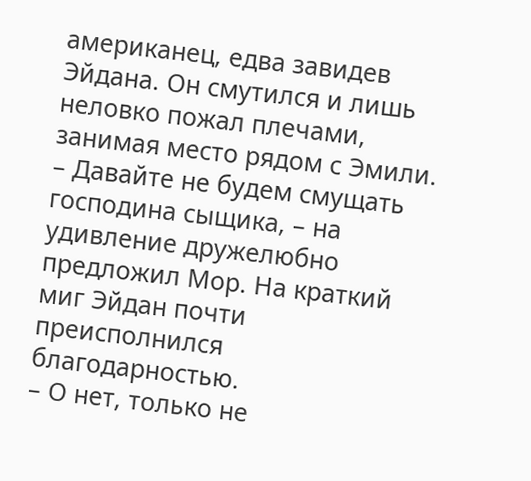американец, едва завидев Эйдана. Он смутился и лишь неловко пожал плечами, занимая место рядом с Эмили.
– Давайте не будем смущать господина сыщика, – на удивление дружелюбно предложил Мор. На краткий миг Эйдан почти преисполнился благодарностью.
– О нет, только не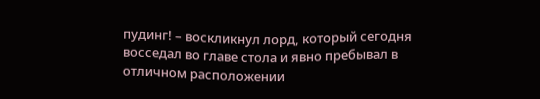пудинг! – воскликнул лорд, который сегодня восседал во главе стола и явно пребывал в отличном расположении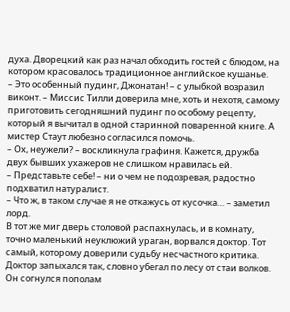духа. Дворецкий как раз начал обходить гостей с блюдом, на котором красовалось традиционное английское кушанье.
– Это особенный пудинг, Джонатан! – с улыбкой возразил виконт. – Миссис Тилли доверила мне, хоть и нехотя, самому приготовить сегодняшний пудинг по особому рецепту, который я вычитал в одной старинной поваренной книге. А мистер Стаут любезно согласился помочь.
– Ох, неужели? – воскликнула графиня. Кажется, дружба двух бывших ухажеров не слишком нравилась ей.
– Представьте себе! – ни о чем не подозревая, радостно подхватил натуралист.
– Что ж, в таком случае я не откажусь от кусочка… – заметил лорд.
В тот же миг дверь столовой распахнулась, и в комнату, точно маленький неуклюжий ураган, ворвался доктор. Тот самый, которому доверили судьбу несчастного критика. Доктор запыхался так, словно убегал по лесу от стаи волков. Он согнулся пополам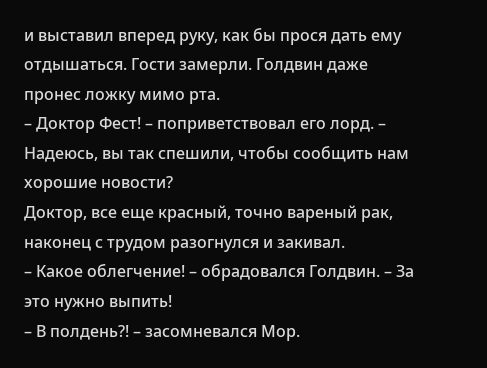и выставил вперед руку, как бы прося дать ему отдышаться. Гости замерли. Голдвин даже пронес ложку мимо рта.
– Доктор Фест! – поприветствовал его лорд. – Надеюсь, вы так спешили, чтобы сообщить нам хорошие новости?
Доктор, все еще красный, точно вареный рак, наконец с трудом разогнулся и закивал.
– Какое облегчение! – обрадовался Голдвин. – За это нужно выпить!
– В полдень?! – засомневался Мор.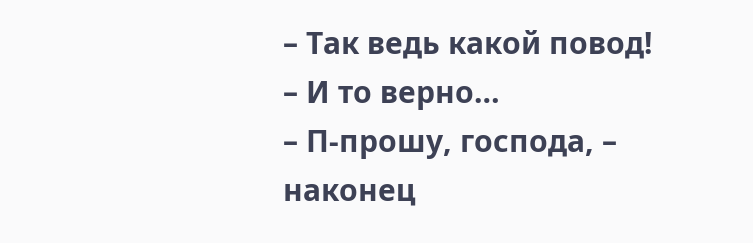– Так ведь какой повод!
– И то верно…
– П-прошу, господа, – наконец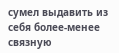сумел выдавить из себя более-менее связную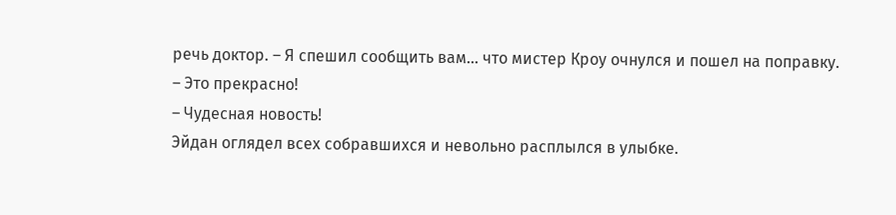речь доктор. – Я спешил сообщить вам… что мистер Кроу очнулся и пошел на поправку.
– Это прекрасно!
– Чудесная новость!
Эйдан оглядел всех собравшихся и невольно расплылся в улыбке.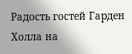Радость гостей Гарден Холла на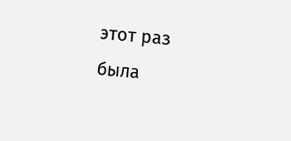этот раз была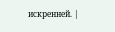искренней. |